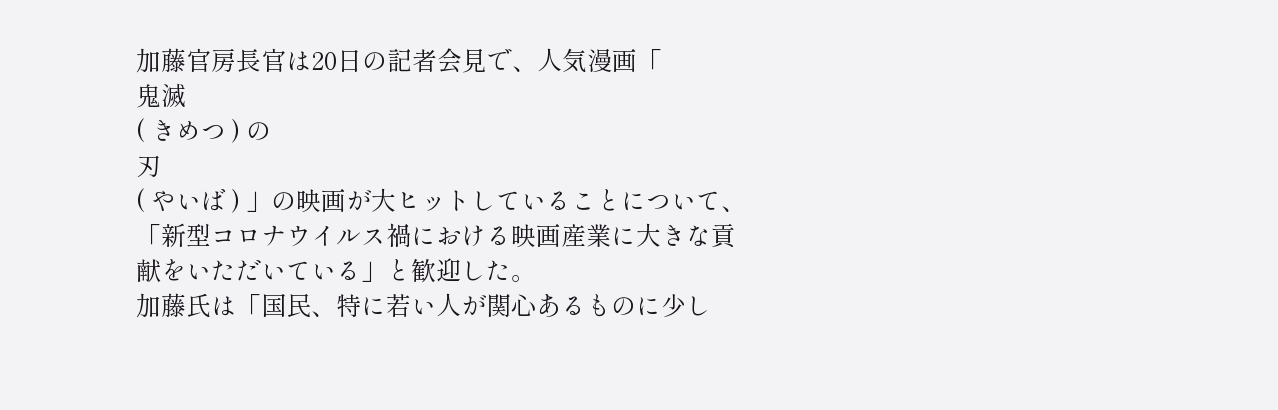加藤官房長官は20日の記者会見で、人気漫画「
鬼滅
( きめつ ) の
刃
( やいば ) 」の映画が大ヒットしていることについて、「新型コロナウイルス禍における映画産業に大きな貢献をいただいている」と歓迎した。
加藤氏は「国民、特に若い人が関心あるものに少し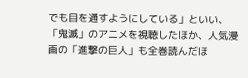でも目を通すようにしている」といい、「鬼滅」のアニメを視聴したほか、人気漫画の「進撃の巨人」も全巻読んだほ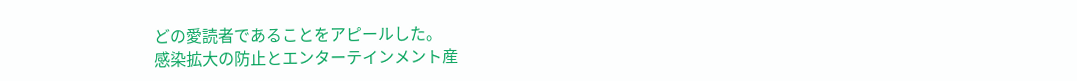どの愛読者であることをアピールした。
感染拡大の防止とエンターテインメント産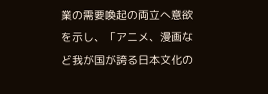業の需要喚起の両立へ意欲を示し、「アニメ、漫画など我が国が誇る日本文化の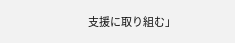支援に取り組む」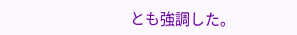とも強調した。